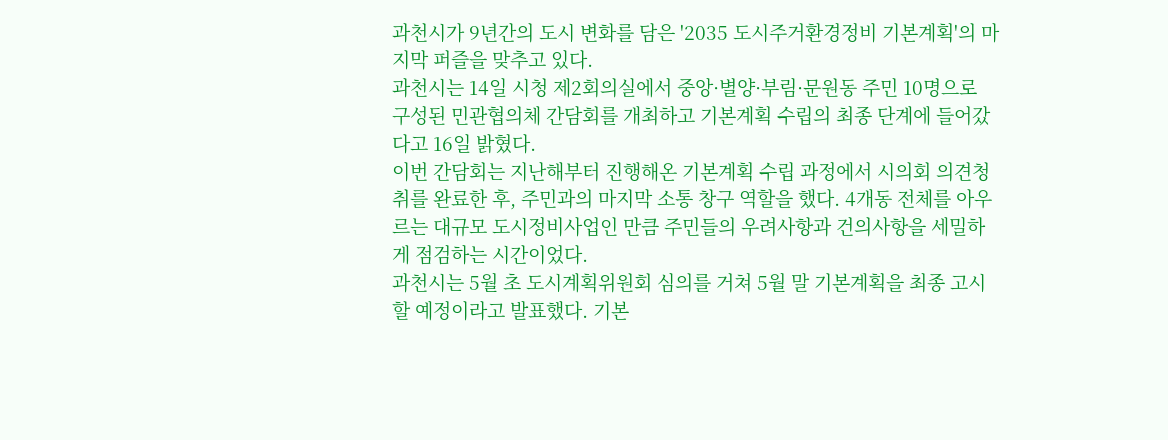과천시가 9년간의 도시 변화를 담은 '2035 도시주거환경정비 기본계획'의 마지막 퍼즐을 맞추고 있다.
과천시는 14일 시청 제2회의실에서 중앙·별양·부림·문원동 주민 10명으로 구성된 민관협의체 간담회를 개최하고 기본계획 수립의 최종 단계에 들어갔다고 16일 밝혔다.
이번 간담회는 지난해부터 진행해온 기본계획 수립 과정에서 시의회 의견청취를 완료한 후, 주민과의 마지막 소통 창구 역할을 했다. 4개동 전체를 아우르는 대규모 도시정비사업인 만큼 주민들의 우려사항과 건의사항을 세밀하게 점검하는 시간이었다.
과천시는 5월 초 도시계획위원회 심의를 거쳐 5월 말 기본계획을 최종 고시할 예정이라고 발표했다. 기본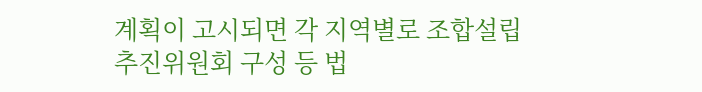계획이 고시되면 각 지역별로 조합설립추진위원회 구성 등 법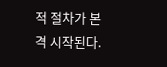적 절차가 본격 시작된다.